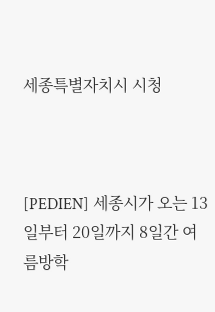세종특별자치시 시청



[PEDIEN] 세종시가 오는 13일부터 20일까지 8일간 여름방학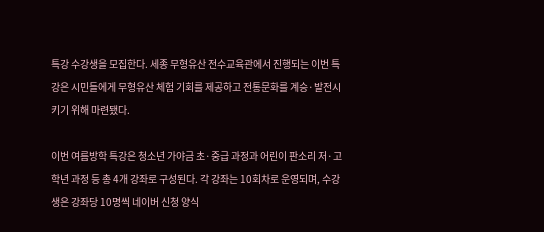특강 수강생을 모집한다. 세종 무형유산 전수교육관에서 진행되는 이번 특강은 시민들에게 무형유산 체험 기회를 제공하고 전통문화를 계승·발전시키기 위해 마련됐다.

이번 여름방학 특강은 청소년 가야금 초·중급 과정과 어린이 판소리 저·고학년 과정 등 총 4개 강좌로 구성된다. 각 강좌는 10회차로 운영되며, 수강생은 강좌당 10명씩 네이버 신청 양식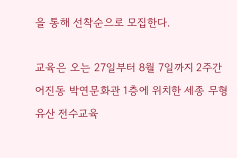을 통해 선착순으로 모집한다.

교육은 오는 27일부터 8월 7일까지 2주간 어진동 박연문화관 1층에 위치한 세종 무형유산 전수교육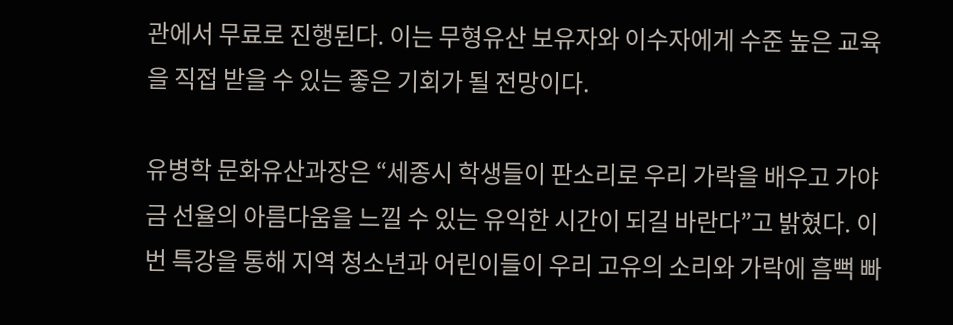관에서 무료로 진행된다. 이는 무형유산 보유자와 이수자에게 수준 높은 교육을 직접 받을 수 있는 좋은 기회가 될 전망이다.

유병학 문화유산과장은 “세종시 학생들이 판소리로 우리 가락을 배우고 가야금 선율의 아름다움을 느낄 수 있는 유익한 시간이 되길 바란다”고 밝혔다. 이번 특강을 통해 지역 청소년과 어린이들이 우리 고유의 소리와 가락에 흠뻑 빠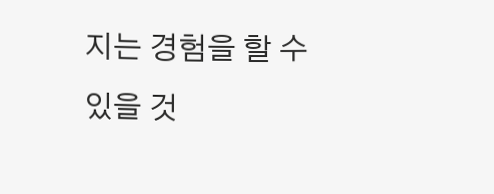지는 경험을 할 수 있을 것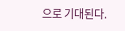으로 기대된다.